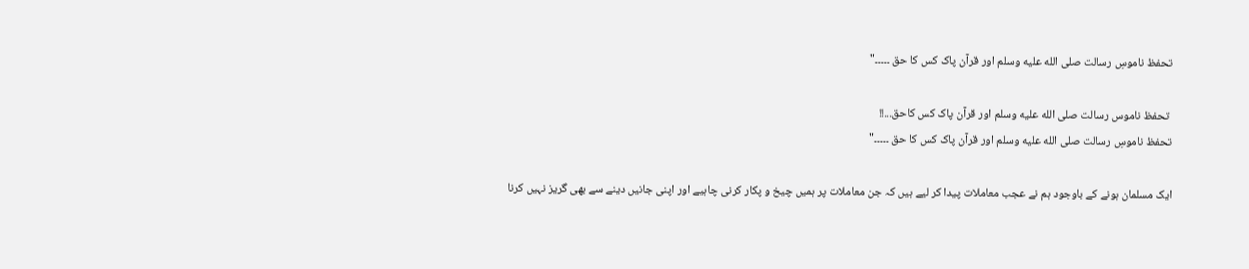تحفظ ناموسِ رسالت صلى الله عليه وسلم اور قرآن پاک کس کا حق ۔۔۔۔۔"

 تحفظ ناموس رسالت صلى الله عليه وسلم اور قرآن پاک کس کاحق...!!
تحفظ ناموسِ رسالت صلى الله عليه وسلم اور قرآن پاک کس کا حق ۔۔۔۔۔"

ایک مسلمان ہونے کے باوجود ہم نے عجب معاملات پیدا کر لیے ہیں کہ جن معاملات پر ہمیں چیخ و پکار کرنی چاہیے اور اپنی جانیں دینے سے بھی گریز نہیں کرنا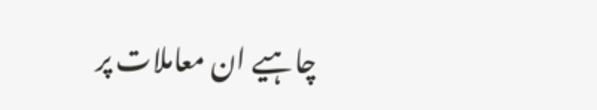چاہیے ان معاملات پر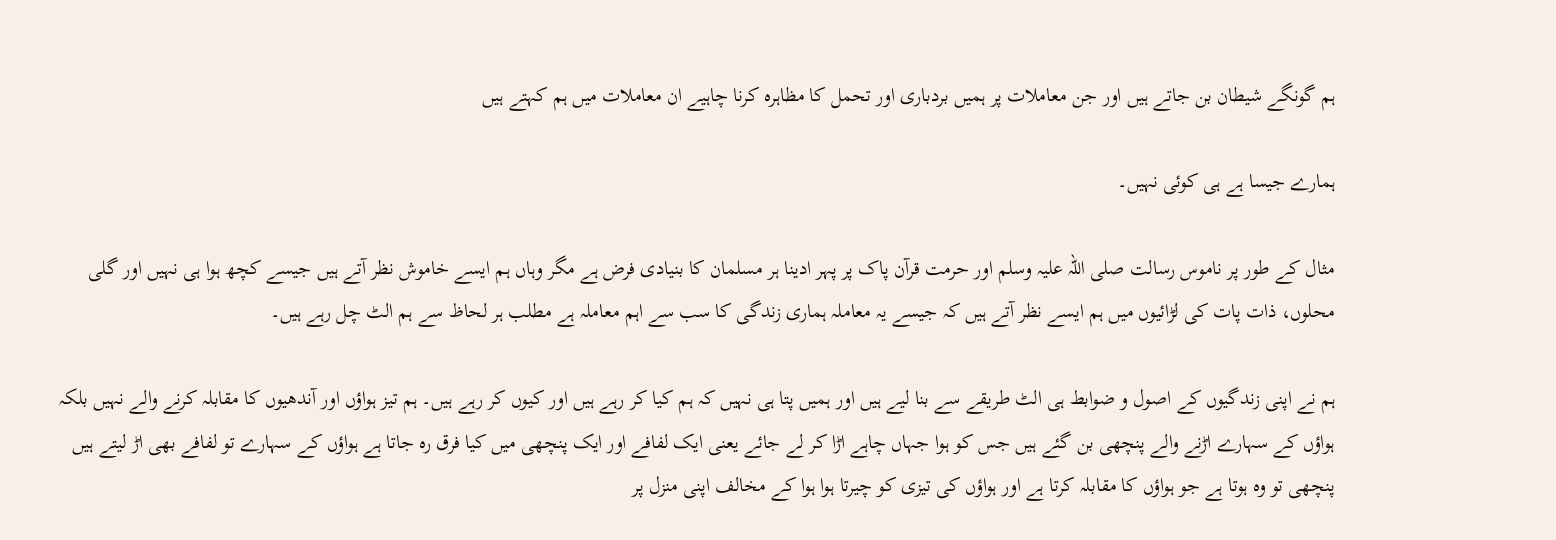ہم گونگے شیطان بن جاتے ہیں اور جن معاملات پر ہمیں بردباری اور تحمل کا مظاہرہ کرنا چاہیے ان معاملات میں ہم کہتے ہیں

ہمارے جیسا ہے ہی کوئی نہیں۔

مثال کے طور پر ناموس رسالت صلی اللہ علیہ وسلم اور حرمت قرآن پاک پر پہر ادینا ہر مسلمان کا بنیادی فرض ہے مگر وہاں ہم ایسے خاموش نظر آتے ہیں جیسے کچھ ہوا ہی نہیں اور گلی محلوں، ذات پات کی لڑائیوں میں ہم ایسے نظر آتے ہیں کہ جیسے یہ معاملہ ہماری زندگی کا سب سے اہم معاملہ ہے مطلب ہر لحاظ سے ہم الٹ چل رہے ہیں۔

ہم نے اپنی زندگیوں کے اصول و ضوابط ہی الٹ طریقے سے بنا لیے ہیں اور ہمیں پتا ہی نہیں کہ ہم کیا کر رہے ہیں اور کیوں کر رہے ہیں۔ ہم تیز ہواؤں اور آندھیوں کا مقابلہ کرنے والے نہیں بلکہ ہواؤں کے سہارے اڑنے والے پنچھی بن گئے ہیں جس کو ہوا جہاں چاہے اڑا کر لے جائے یعنی ایک لفافے اور ایک پنچھی میں کیا فرق رہ جاتا ہے ہواؤں کے سہارے تو لفافے بھی اڑ لیتے ہیں پنچھی تو وہ ہوتا ہے جو ہواؤں کا مقابلہ کرتا ہے اور ہواؤں کی تیزی کو چیرتا ہوا ہوا کے مخالف اپنی منزل پر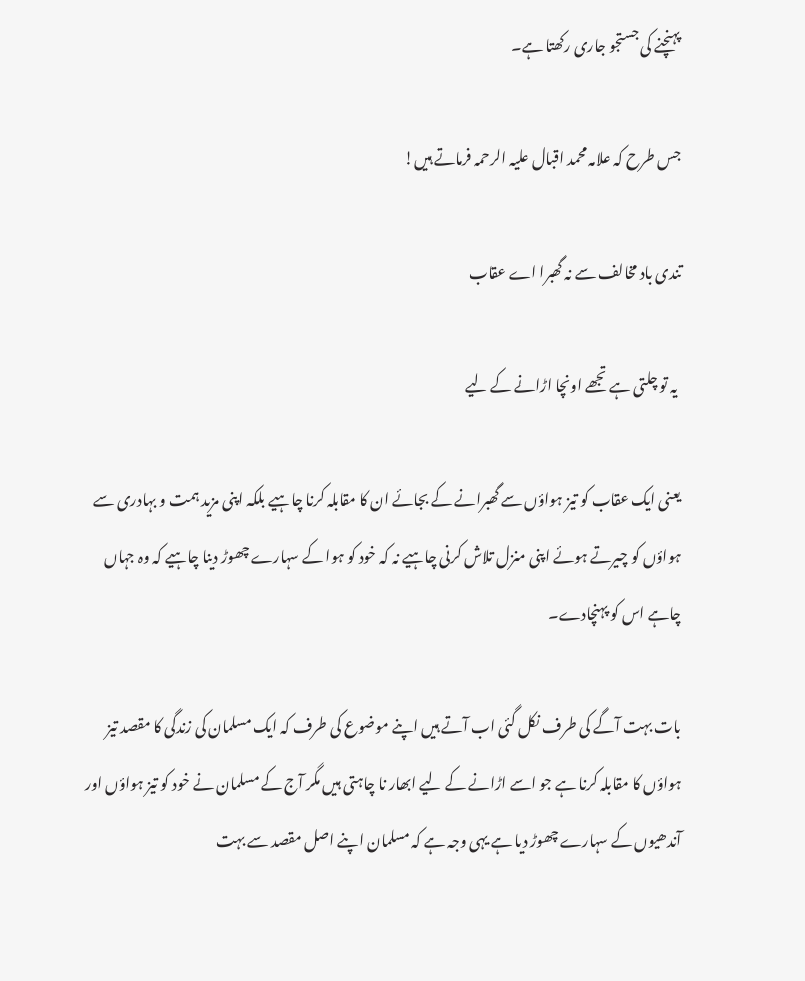پہنچنے کی جستجو جاری رکھتا ہے۔

جس طرح کہ علامہ محمد اقبال علیہ الرحمہ فرماتے ہیں!

تندی باد مخالف سے نہ گھبرا اے عقاب

 یہ تو چلتی ہے تجھے اونچا اڑانے کے لیے

یعنی ایک عقاب کو تیز ہواؤں سے گھبرانے کے بجائے ان کا مقابلہ کرنا چاہیے بلکہ اپنی مزید ہمت و بہادری سے ہواؤں کو چیرتے ہوئے اپنی منزل تلاش کرنی چاہیے نہ کہ خود کو ہوا کے سہارے چھوڑ دینا چاہیے کہ وہ جہاں چاہے اس کو پہنچادے۔

بات بہت آگے کی طرف نکل گئی اب آتے ہیں اپنے موضوع کی طرف کہ ایک مسلمان کی زندگی کا مقصد تیز ہواؤں کا مقابلہ کرنا ہے جو اسے اڑانے کے لیے ابھار نا چاہتی ہیں مگر آج کے مسلمان نے خود کو تیز ہواؤں اور آندھیوں کے سہارے چھوڑ دیا ہے یہی وجہ ہے کہ مسلمان اپنے اصل مقصد سے بہت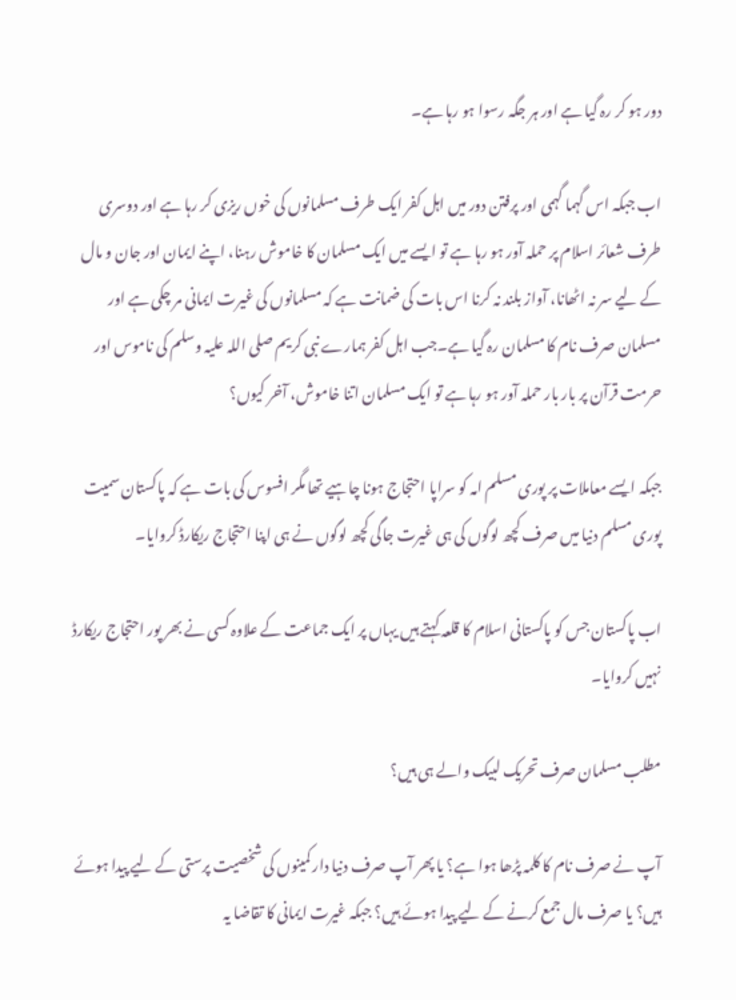دور ہو کر رہ گیا ہے اور ہر جگہ رسوا ہو رہا ہے۔

اب جبکہ اس گہما گہمی اور پرفتن دور میں اہل کفر ایک طرف مسلمانوں کی خوں ریزی کر رہا ہے اور دوسری طرف شعائر اسلام پر حملہ آور ہو رہا ہے تو ایسے میں ایک مسلمان کا خاموش رہنا، اپنے ایمان اور جان و مال کے لیے سر نہ اٹھانا، آواز بلند نہ کرنا اس بات کی ضمانت ہے کہ مسلمانوں کی غیرت ایمانی مر چکی ہے اور مسلمان صرف نام کا مسلمان رہ گیا ہے۔جب اہل کفر ہمارے نبی کریم صلی اللہ علیہ وسلم کی ناموس اور حرمت قرآن پر بار بار حملہ آور ہو رہا ہے تو ایک مسلمان اتنا خاموش، آخر کیوں؟

جبکہ ایسے معاملات پر پوری مسلم امہ کو سراپا احتجاج ہونا چاہیے تھا مگر افسوس کی بات ہے کہ پاکستان سمیت پوری مسلم دنیا میں صرف کچھ لوگوں کی ہی غیرت جاگی کچھ لوگوں نے ہی اپنا احتجاج ریکارڈ کروایا۔

اب پاکستان جس کو پاکستانی اسلام کا قلعہ کہتے ہیں یہاں پر ایک جماعت کے علاوہ کسی نے بھر پور احتجاج ریکارڈ نہیں کروایا۔

مطلب مسلمان صرف تحریک لبیک والے ہی ہیں؟

آپ نے صرف نام کا کلمہ پڑھا ہوا ہے؟ یا پھر آپ صرف دنیا دار کمینوں کی شخصیت پرستی کے لیے پیدا ہوئے ہیں؟ یا صرف مال جمع کرنے کے لیے پیدا ہوئے ہیں؟ جبکہ غیرت ایمانی کا تقاضا یہ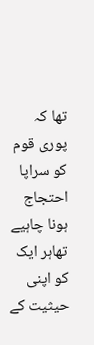تھا کہ پوری قوم کو سراپا احتجاج ہونا چاہیے تھاہر ایک کو اپنی حیثیت کے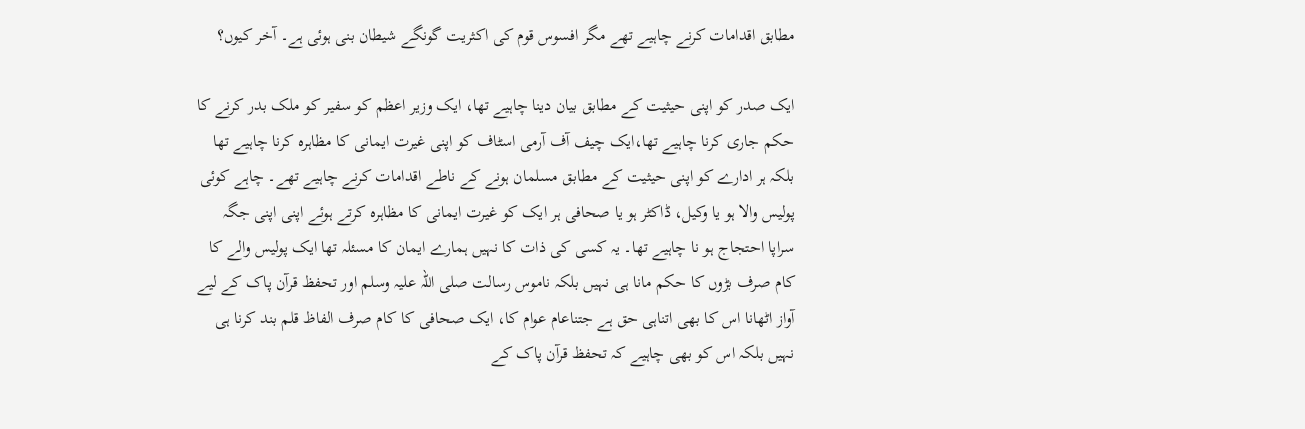مطابق اقدامات کرنے چاہیے تھے مگر افسوس قوم کی اکثریت گونگے شیطان بنی ہوئی ہے۔ آخر کیوں؟

ایک صدر کو اپنی حیثیت کے مطابق بیان دینا چاہیے تھا، ایک وزیر اعظم کو سفیر کو ملک بدر کرنے کا حکم جاری کرنا چاہیے تھا،ایک چیف آف آرمی اسٹاف کو اپنی غیرت ایمانی کا مظاہرہ کرنا چاہیے تھا بلکہ ہر ادارے کو اپنی حیثیت کے مطابق مسلمان ہونے کے ناطے اقدامات کرنے چاہیے تھے۔ چاہے کوئی پولیس والا ہو یا وکیل، ڈاکٹر ہو یا صحافی ہر ایک کو غیرت ایمانی کا مظاہرہ کرتے ہوئے اپنی اپنی جگہ سراپا احتجاج ہو نا چاہیے تھا۔ یہ کسی کی ذات کا نہیں ہمارے ایمان کا مسئلہ تھا ایک پولیس والے کا کام صرف بڑوں کا حکم مانا ہی نہیں بلکہ ناموس رسالت صلی اللہ علیہ وسلم اور تحفظ قرآن پاک کے لیے آواز اٹھانا اس کا بھی اتناہی حق ہے جتناعام عوام کا، ایک صحافی کا کام صرف الفاظ قلم بند کرنا ہی نہیں بلکہ اس کو بھی چاہیے کہ تحفظ قرآن پاک کے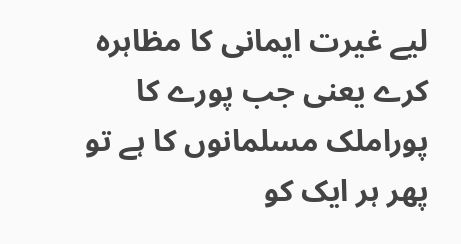لیے غیرت ایمانی کا مظاہرہ کرے یعنی جب پورے کا پوراملک مسلمانوں کا ہے تو پھر ہر ایک کو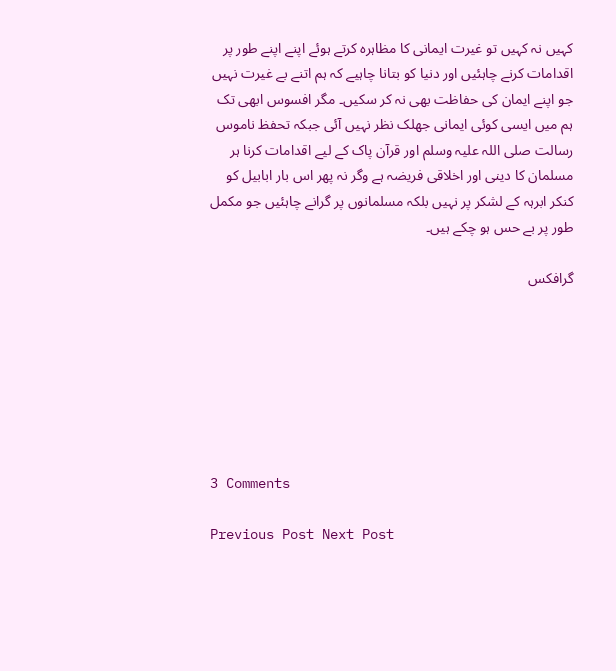کہیں نہ کہیں تو غیرت ایمانی کا مظاہرہ کرتے ہوئے اپنے اپنے طور پر اقدامات کرنے چاہئیں اور دنیا کو بتانا چاہیے کہ ہم اتنے بے غیرت نہیں جو اپنے ایمان کی حفاظت بھی نہ کر سکیں۔ مگر افسوس ابھی تک ہم میں ایسی کوئی ایمانی جھلک نظر نہیں آئی جبکہ تحفظ ناموس رسالت صلی اللہ علیہ وسلم اور قرآن پاک کے لیے اقدامات کرنا ہر مسلمان کا دینی اور اخلاقی فریضہ ہے وگر نہ پھر اس بار ابابیل کو کنکر ابرہہ کے لشکر پر نہیں بلکہ مسلمانوں پر گرانے چاہئیں جو مکمل طور پر بے حس ہو چکے ہیں۔

گرافکس







3 Comments

Previous Post Next Post